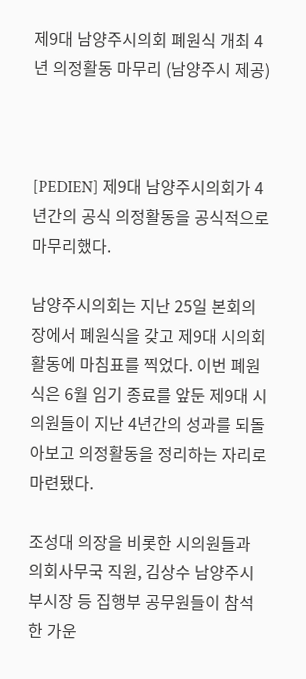제9대 남양주시의회 폐원식 개최 4년 의정활동 마무리 (남양주시 제공)



[PEDIEN] 제9대 남양주시의회가 4년간의 공식 의정활동을 공식적으로 마무리했다.

남양주시의회는 지난 25일 본회의장에서 폐원식을 갖고 제9대 시의회 활동에 마침표를 찍었다. 이번 폐원식은 6월 임기 종료를 앞둔 제9대 시의원들이 지난 4년간의 성과를 되돌아보고 의정활동을 정리하는 자리로 마련됐다.

조성대 의장을 비롯한 시의원들과 의회사무국 직원, 김상수 남양주시 부시장 등 집행부 공무원들이 참석한 가운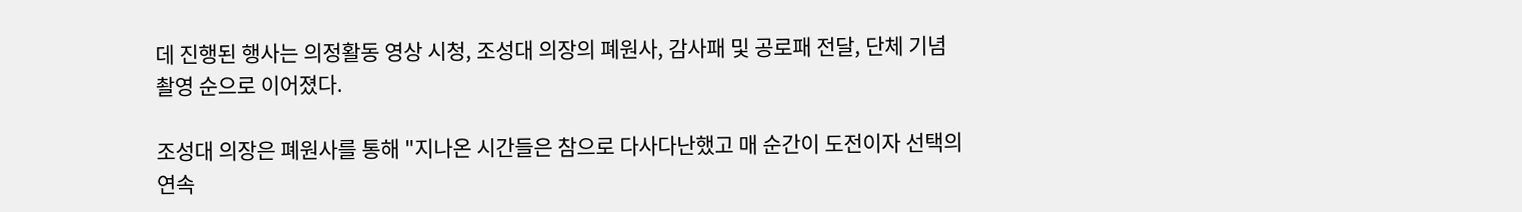데 진행된 행사는 의정활동 영상 시청, 조성대 의장의 폐원사, 감사패 및 공로패 전달, 단체 기념촬영 순으로 이어졌다.

조성대 의장은 폐원사를 통해 "지나온 시간들은 참으로 다사다난했고 매 순간이 도전이자 선택의 연속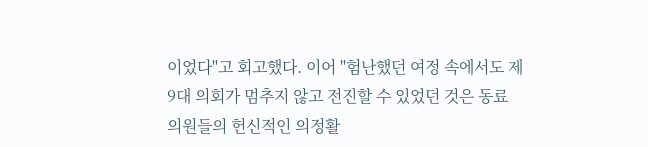이었다"고 회고했다. 이어 "험난했던 여정 속에서도 제9대 의회가 멈추지 않고 전진할 수 있었던 것은 동료 의원들의 헌신적인 의정활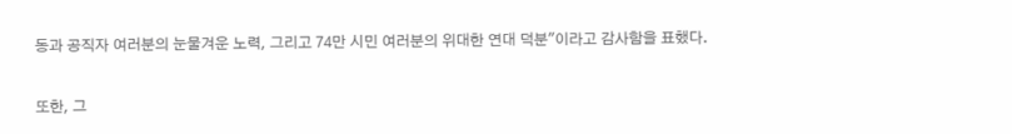동과 공직자 여러분의 눈물겨운 노력, 그리고 74만 시민 여러분의 위대한 연대 덕분"이라고 감사함을 표했다.

또한, 그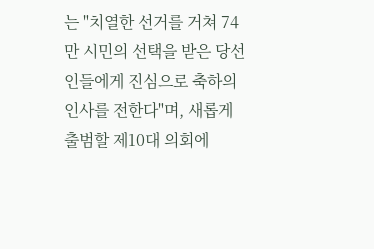는 "치열한 선거를 거쳐 74만 시민의 선택을 받은 당선인들에게 진심으로 축하의 인사를 전한다"며, 새롭게 출범할 제10대 의회에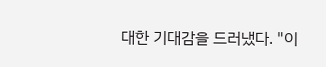대한 기대감을 드러냈다. "이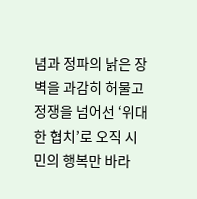념과 정파의 낡은 장벽을 과감히 허물고 정쟁을 넘어선 ‘위대한 협치’로 오직 시민의 행복만 바라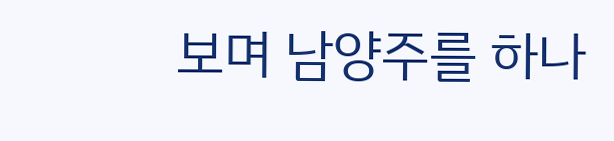보며 남양주를 하나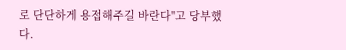로 단단하게 용접해주길 바란다"고 당부했다.